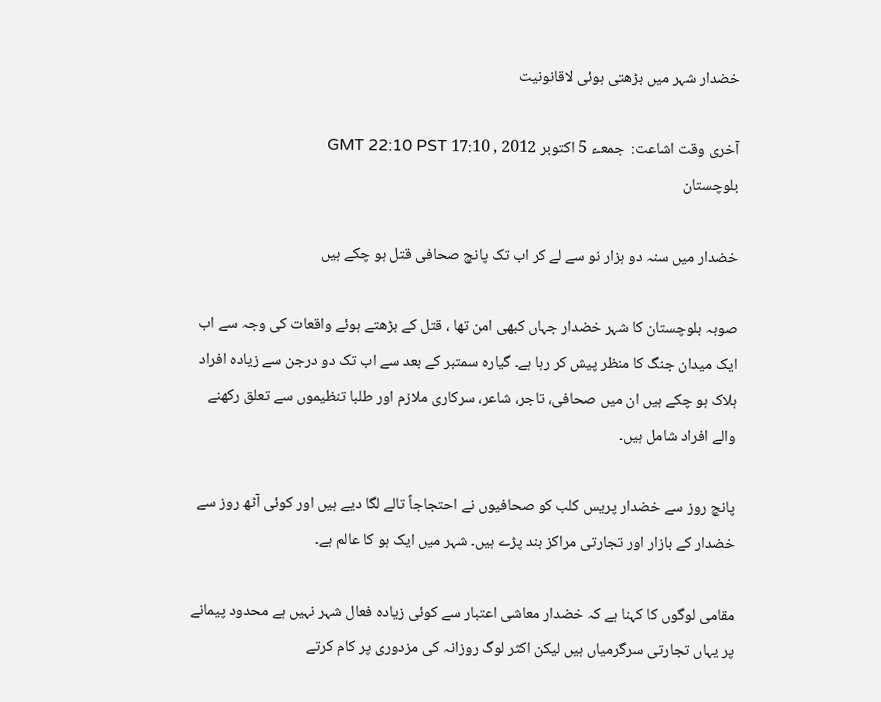خضدار شہر میں بڑھتی ہوئی لاقانونیت

آخری وقت اشاعت:  جمعـء 5 اکتوبر 2012 , 17:10 GMT 22:10 PST
بلوچستان

خضدار میں سنہ دو ہزار نو سے لے کر اب تک پانچ صحافی قتل ہو چکے ہیں

صوبہ بلوچستان کا شہر خضدار جہاں کبھی امن تھا ، قتل کے بڑھتے ہوئے واقعات کی وجہ سے اب ایک میدان جنگ کا منظر پیش کر رہا ہے۔ گیارہ سمتبر کے بعد سے اب تک دو درجن سے زیادہ افراد ہلاک ہو چکے ہیں ان میں صحافی، تاجر، شاعر، سرکاری ملازم اور طلبا تنظیموں سے تعلق رکھنے والے افراد شامل ہیں۔

پانچ روز سے خضدار پریس کلب کو صحافیوں نے احتجاجاً تالے لگا دیے ہیں اور کوئی آٹھ روز سے خضدار کے بازار اور تجارتی مراکز بند پڑے ہیں۔ شہر میں ایک ہو کا عالم ہے۔

مقامی لوگوں کا کہنا ہے کہ خضدار معاشی اعتبار سے کوئی زیادہ فعال شہر نہیں ہے محدود پیمانے پر یہاں تجارتی سرگرمیاں ہیں لیکن اکثر لوگ روزانہ کی مزدوری پر کام کرتے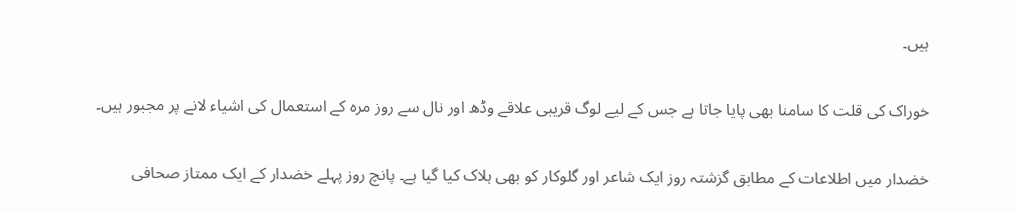ہیں۔

خوراک کی قلت کا سامنا بھی پایا جاتا ہے جس کے لیے لوگ قریبی علاقے وڈھ اور نال سے روز مرہ کے استعمال کی اشیاء لانے پر مجبور ہیں۔

خضدار میں اطلاعات کے مطابق گزشتہ روز ایک شاعر اور گلوکار کو بھی ہلاک کیا گیا ہے۔ پانچ روز پہلے خضدار کے ایک ممتاز صحافی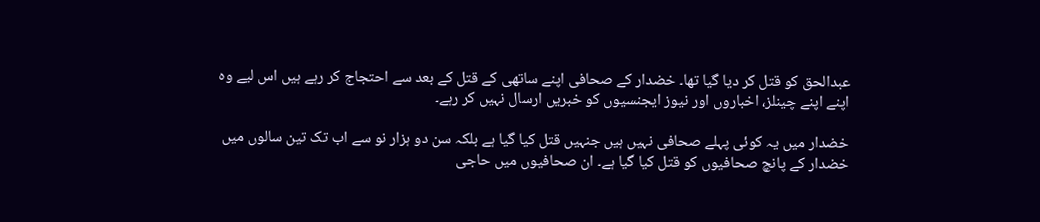عبدالحق کو قتل کر دیا گیا تھا۔ خضدار کے صحافی اپنے ساتھی کے قتل کے بعد سے احتجاج کر رہے ہیں اس لیے وہ اپنے اپنے چینلز، اخباروں اور نیوز ایجنسیوں کو خبریں ارسال نہیں کر رہے۔

خضدار میں یہ کوئی پہلے صحافی نہیں ہیں جنہیں قتل کیا گیا ہے بلکہ سن دو ہزار نو سے اب تک تین سالوں میں خضدار کے پانچ صحافیوں کو قتل کیا گیا ہے۔ ان صحافیوں میں حاجی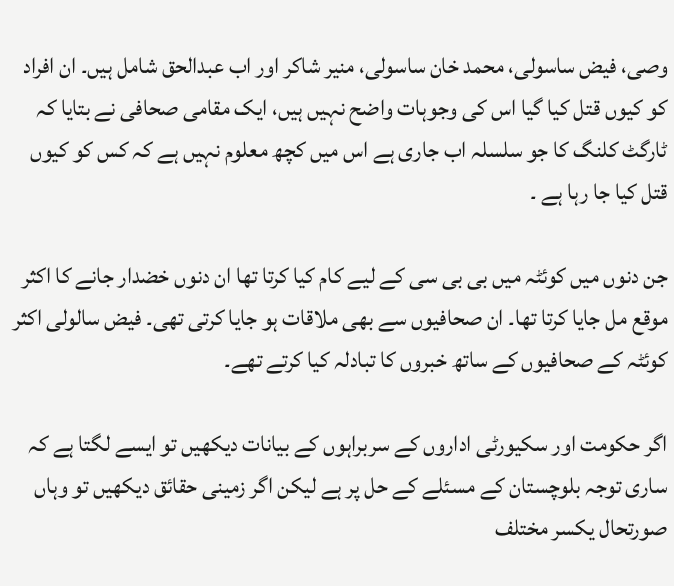وصی، فیض ساسولی، محمد خان ساسولی، منیر شاکر اور اب عبدالحق شامل ہیں۔ ان افراد کو کیوں قتل کیا گیا اس کی وجوہات واضح نہیں ہیں، ایک مقامی صحافی نے بتایا کہ ٹارگٹ کلنگ کا جو سلسلہ اب جاری ہے اس میں کچھ معلوم نہیں ہے کہ کس کو کیوں قتل کیا جا رہا ہے ۔

جن دنوں میں کوئٹہ میں بی بی سی کے لیے کام کیا کرتا تھا ان دنوں خضدار جانے کا اکثر موقع مل جایا کرتا تھا۔ ان صحافیوں سے بھی ملاقات ہو جایا کرتی تھی۔ فیض سالولی اکثر کوئٹہ کے صحافیوں کے ساتھ خبروں کا تبادلہ کیا کرتے تھے۔

اگر حکومت اور سکیورٹی اداروں کے سربراہوں کے بیانات دیکھیں تو ایسے لگتا ہے کہ ساری توجہ بلوچستان کے مسئلے کے حل پر ہے لیکن اگر زمینی حقائق دیکھیں تو وہاں صورتحال یکسر مختلف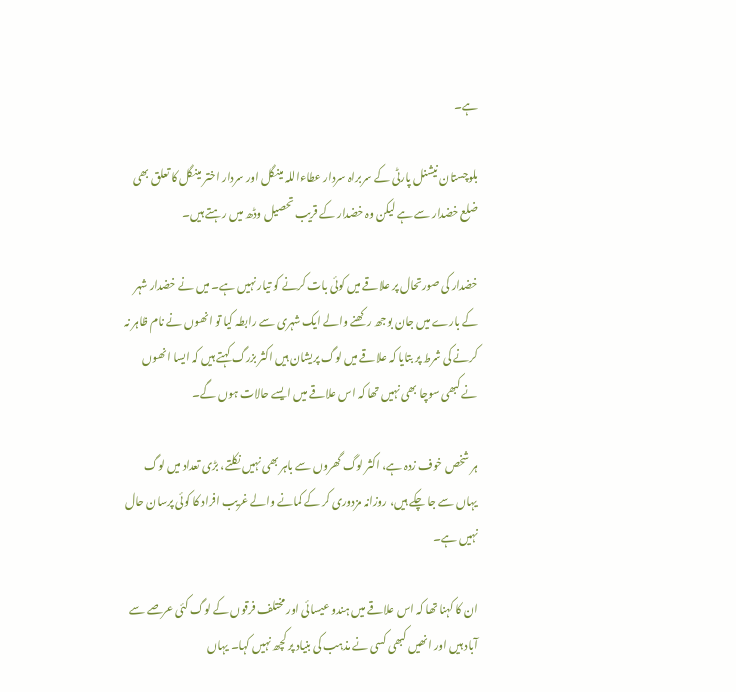ہے۔

بلوچستان نیشنل پارٹی کے سربراہ سردار عطاءاللہ مینگل اور سردار اختر مینگل کا تعلق بھی ضلع خضدار سے ہے لیکن وہ خضدار کے قریب تحصیل وڈھ میں رہتے ہیں۔

خضدار کی صورتحال پر علاقے میں کوئی بات کرنے کو تیار نہیں ہے۔ میں نے خضدار شہر کے بارے میں جان بوجھ رکھنے والے ایک شہری سے رابطہ کیا تو انھوں نے نام ظاہر نہ کرنے کی شرط پر بتایا کہ علاقے میں لوگ پریشان ہیں اکثر بزرگ کہتے ہیں کہ ایسا انھوں نے کبھی سوچا بھی نہیں تھا کہ اس علاقے میں ایسے حالات ہوں گے۔

ہر شخص خوف زدہ ہے، اکثر لوگ گھروں سے باہر بھی نہیں نکلتے، بڑی تعداد میں لوگ یہاں سے جا چکے ہیں، روزانہ مزدوری کر کے کمانے والے غریب افراد کا کوئی پرسان حال نہیں ہے۔

ان کا کہنا تھا کہ اس علاقے میں ہندو عیسائی اور مختلف فرقوں کے لوگ کئی عرصے سے آباد ہیں اور انھیں کبھی کسی نے مذہب کی بنیاد پر کچھ نہیں کہا۔ یہاں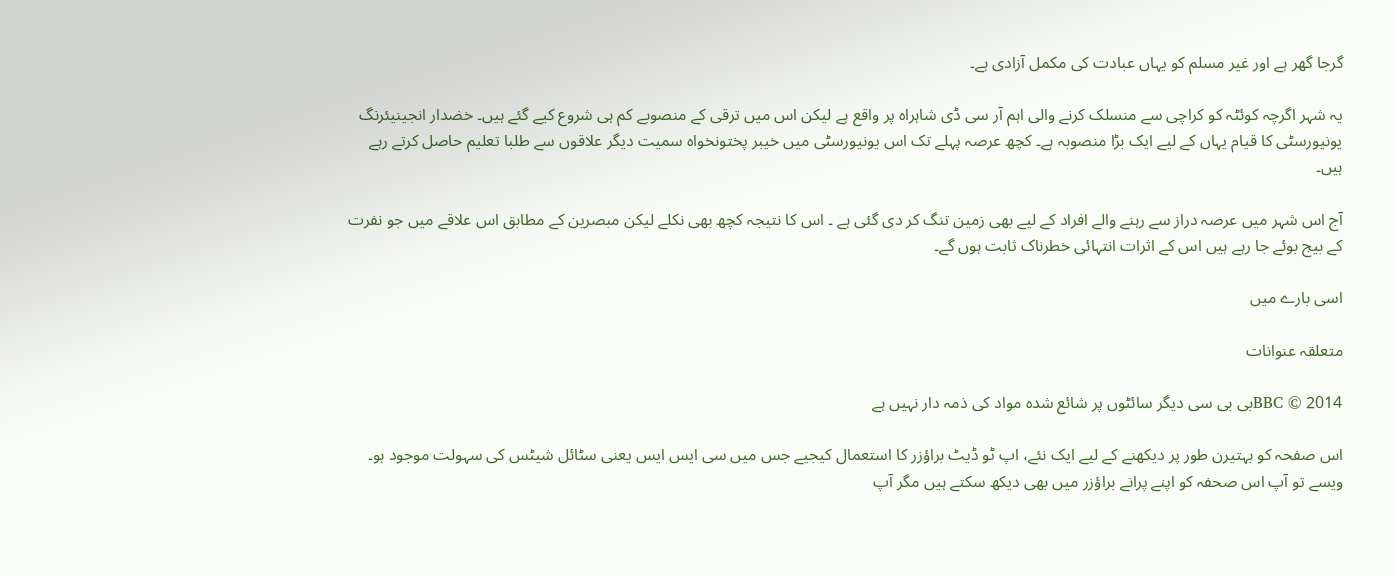گرجا گھر ہے اور غیر مسلم کو یہاں عبادت کی مکمل آزادی ہے۔

یہ شہر اگرچہ کوئٹہ کو کراچی سے منسلک کرنے والی اہم آر سی ڈی شاہراہ پر واقع ہے لیکن اس میں ترقی کے منصوبے کم ہی شروع کیے گئے ہیں۔ خضدار انجینیئرنگ یونیورسٹی کا قیام یہاں کے لیے ایک بڑا منصوبہ ہے۔ کچھ عرصہ پہلے تک اس یونیورسٹی میں خیبر پختونخواہ سمیت دیگر علاقوں سے طلبا تعلیم حاصل کرتے رہے ہیں۔

آج اس شہر میں عرصہ دراز سے رہنے والے افراد کے لیے بھی زمین تنگ کر دی گئی ہے ۔ اس کا نتیجہ کچھ بھی نکلے لیکن مبصرین کے مطابق اس علاقے میں جو نفرت کے بیج بوئے جا رہے ہیں اس کے اثرات انتہائی خطرناک ثابت ہوں گے۔

اسی بارے میں

متعلقہ عنوانات

BBC © 2014بی بی سی دیگر سائٹوں پر شائع شدہ مواد کی ذمہ دار نہیں ہے

اس صفحہ کو بہتیرن طور پر دیکھنے کے لیے ایک نئے، اپ ٹو ڈیٹ براؤزر کا استعمال کیجیے جس میں سی ایس ایس یعنی سٹائل شیٹس کی سہولت موجود ہو۔ ویسے تو آپ اس صحفہ کو اپنے پرانے براؤزر میں بھی دیکھ سکتے ہیں مگر آپ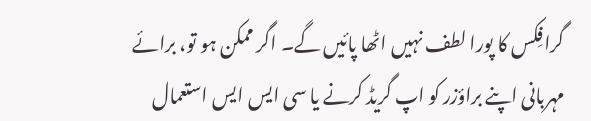گرافِکس کا پورا لطف نہیں اٹھا پائیں گے۔ اگر ممکن ہو تو، برائے مہربانی اپنے براؤزر کو اپ گریڈ کرنے یا سی ایس ایس استعمال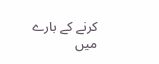کرنے کے بارے میں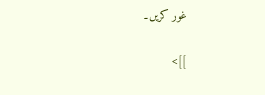غور کریں۔

]]>